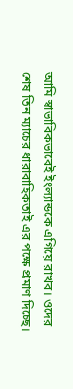আমি স্বাভাবিকভাবেই ইংল্যান্ডকে এগিয়ে রাখব। ওদের শেষ তিন ম্যাচের ধারাবাহিকতাই এর পক্ষে প্রমাণ দিচ্ছে।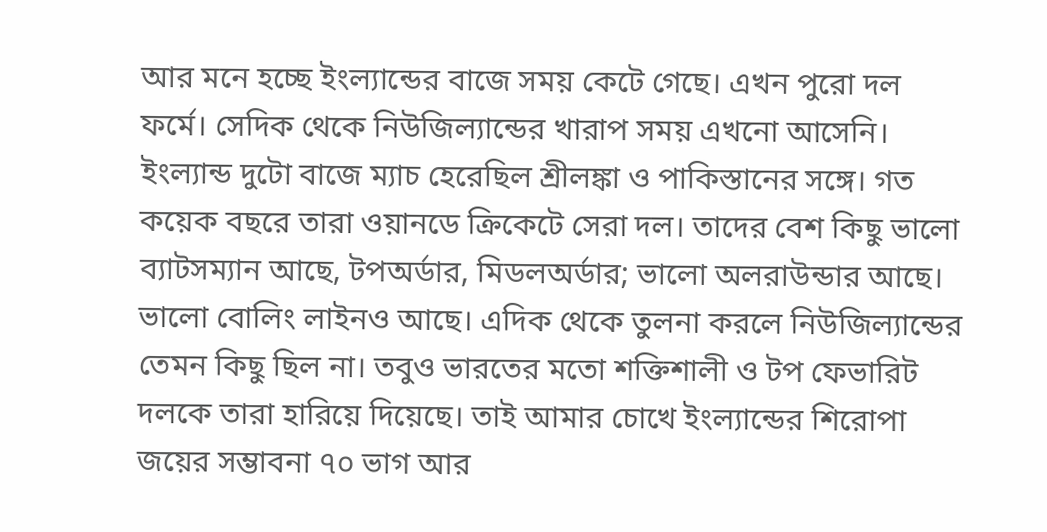আর মনে হচ্ছে ইংল্যান্ডের বাজে সময় কেটে গেছে। এখন পুরো দল ফর্মে। সেদিক থেকে নিউজিল্যান্ডের খারাপ সময় এখনো আসেনি। ইংল্যান্ড দুটো বাজে ম্যাচ হেরেছিল শ্রীলঙ্কা ও পাকিস্তানের সঙ্গে। গত কয়েক বছরে তারা ওয়ানডে ক্রিকেটে সেরা দল। তাদের বেশ কিছু ভালো ব্যাটসম্যান আছে, টপঅর্ডার, মিডলঅর্ডার; ভালো অলরাউন্ডার আছে। ভালো বোলিং লাইনও আছে। এদিক থেকে তুলনা করলে নিউজিল্যান্ডের তেমন কিছু ছিল না। তবুও ভারতের মতো শক্তিশালী ও টপ ফেভারিট দলকে তারা হারিয়ে দিয়েছে। তাই আমার চোখে ইংল্যান্ডের শিরোপা জয়ের সম্ভাবনা ৭০ ভাগ আর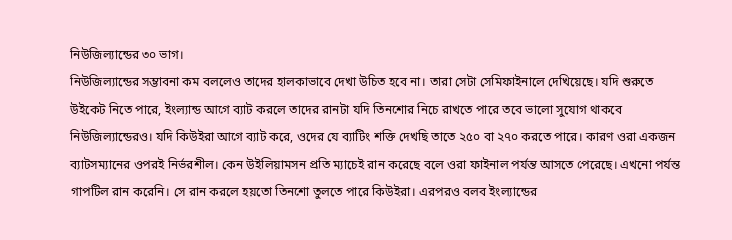নিউজিল্যান্ডের ৩০ ভাগ।
নিউজিল্যান্ডের সম্ভাবনা কম বললেও তাদের হালকাভাবে দেখা উচিত হবে না। তারা সেটা সেমিফাইনালে দেখিয়েছে। যদি শুরুতে উইকেট নিতে পারে, ইংল্যান্ড আগে ব্যাট করলে তাদের রানটা যদি তিনশোর নিচে রাখতে পারে তবে ভালো সুযোগ থাকবে নিউজিল্যান্ডেরও। যদি কিউইরা আগে ব্যাট করে, ওদের যে ব্যাটিং শক্তি দেখছি তাতে ২৫০ বা ২৭০ করতে পারে। কারণ ওরা একজন ব্যাটসম্যানের ওপরই নির্ভরশীল। কেন উইলিয়ামসন প্রতি ম্যাচেই রান করেছে বলে ওরা ফাইনাল পর্যন্ত আসতে পেরেছে। এখনো পর্যন্ত গাপটিল রান করেনি। সে রান করলে হয়তো তিনশো তুলতে পারে কিউইরা। এরপরও বলব ইংল্যান্ডের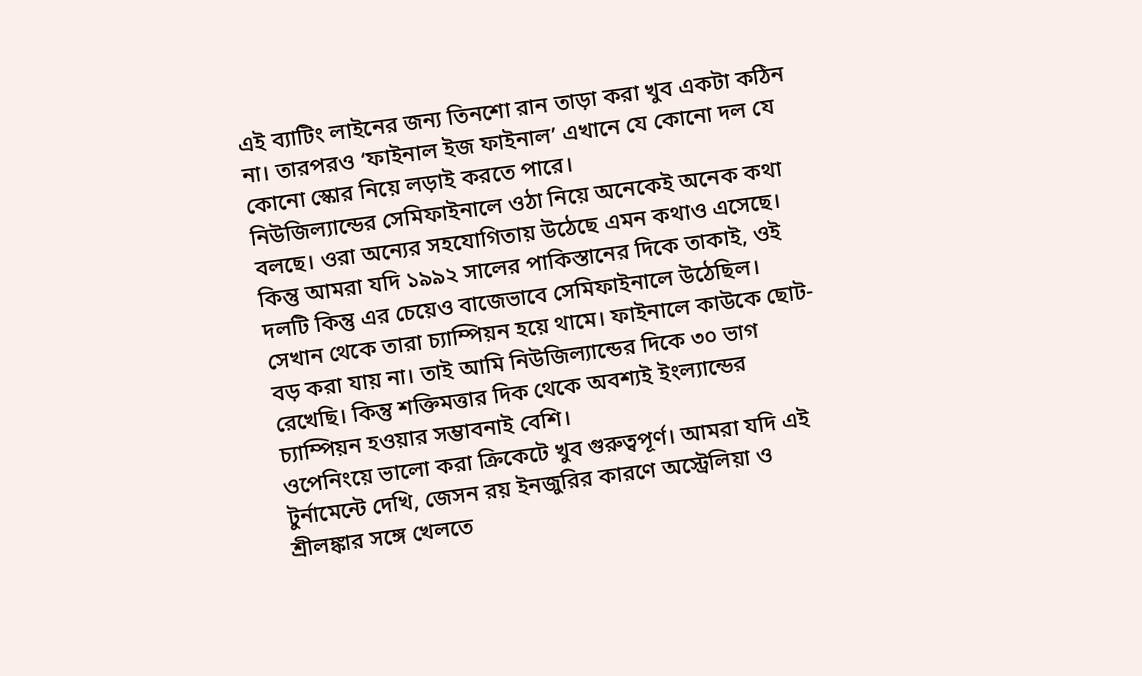এই ব্যাটিং লাইনের জন্য তিনশো রান তাড়া করা খুব একটা কঠিন না। তারপরও ‘ফাইনাল ইজ ফাইনাল’ এখানে যে কোনো দল যে কোনো স্কোর নিয়ে লড়াই করতে পারে।
নিউজিল্যান্ডের সেমিফাইনালে ওঠা নিয়ে অনেকেই অনেক কথা বলছে। ওরা অন্যের সহযোগিতায় উঠেছে এমন কথাও এসেছে। কিন্তু আমরা যদি ১৯৯২ সালের পাকিস্তানের দিকে তাকাই, ওই দলটি কিন্তু এর চেয়েও বাজেভাবে সেমিফাইনালে উঠেছিল। সেখান থেকে তারা চ্যাম্পিয়ন হয়ে থামে। ফাইনালে কাউকে ছোট-বড় করা যায় না। তাই আমি নিউজিল্যান্ডের দিকে ৩০ ভাগ রেখেছি। কিন্তু শক্তিমত্তার দিক থেকে অবশ্যই ইংল্যান্ডের চ্যাম্পিয়ন হওয়ার সম্ভাবনাই বেশি।
ওপেনিংয়ে ভালো করা ক্রিকেটে খুব গুরুত্বপূর্ণ। আমরা যদি এই টুর্নামেন্টে দেখি, জেসন রয় ইনজুরির কারণে অস্ট্রেলিয়া ও শ্রীলঙ্কার সঙ্গে খেলতে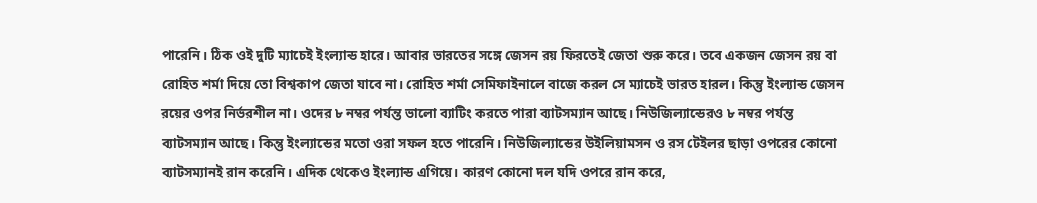পারেনি। ঠিক ওই দুটি ম্যাচেই ইংল্যান্ড হারে। আবার ভারতের সঙ্গে জেসন রয় ফিরতেই জেতা শুরু করে। তবে একজন জেসন রয় বা রোহিত শর্মা দিয়ে তো বিশ্বকাপ জেতা যাবে না। রোহিত শর্মা সেমিফাইনালে বাজে করল সে ম্যাচেই ভারত হারল। কিন্তু ইংল্যান্ড জেসন রয়ের ওপর নির্ভরশীল না। ওদের ৮ নম্বর পর্যন্ত ভালো ব্যাটিং করতে পারা ব্যাটসম্যান আছে। নিউজিল্যান্ডেরও ৮ নম্বর পর্যন্ত ব্যাটসম্যান আছে। কিন্তু ইংল্যান্ডের মতো ওরা সফল হতে পারেনি। নিউজিল্যান্ডের উইলিয়ামসন ও রস টেইলর ছাড়া ওপরের কোনো ব্যাটসম্যানই রান করেনি। এদিক থেকেও ইংল্যান্ড এগিয়ে। কারণ কোনো দল যদি ওপরে রান করে,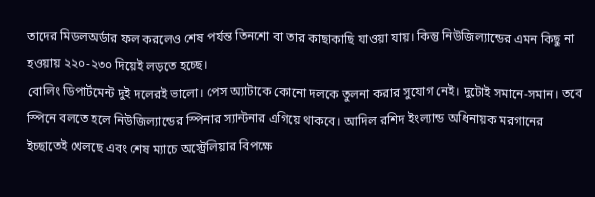তাদের মিডলঅর্ডার ফল করলেও শেষ পর্যন্ত তিনশো বা তার কাছাকাছি যাওয়া যায়। কিন্তু নিউজিল্যান্ডের এমন কিছু না হওয়ায় ২২০-২৩০ দিয়েই লড়তে হচ্ছে।
বোলিং ডিপার্টমেন্ট দুই দলেরই ভালো। পেস অ্যাটাকে কোনো দলকে তুলনা করার সুযোগ নেই। দুটোই সমানে-সমান। তবে স্পিনে বলতে হলে নিউজিল্যান্ডের স্পিনার স্যান্টনার এগিয়ে থাকবে। আদিল রশিদ ইংল্যান্ড অধিনায়ক মরগানের ইচ্ছাতেই খেলছে এবং শেষ ম্যাচে অস্ট্রেলিয়ার বিপক্ষে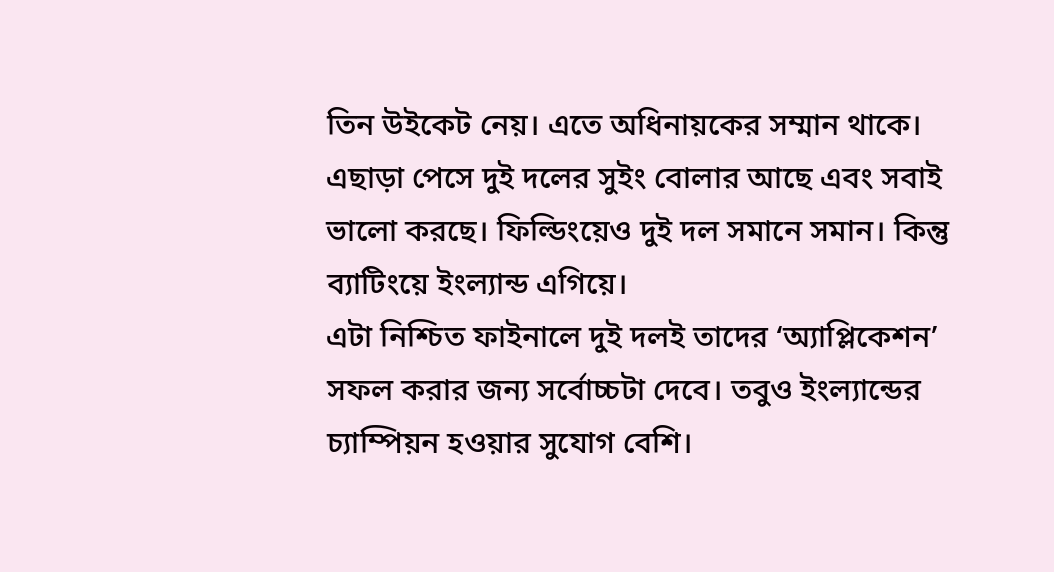তিন উইকেট নেয়। এতে অধিনায়কের সম্মান থাকে। এছাড়া পেসে দুই দলের সুইং বোলার আছে এবং সবাই ভালো করছে। ফিল্ডিংয়েও দুই দল সমানে সমান। কিন্তু ব্যাটিংয়ে ইংল্যান্ড এগিয়ে।
এটা নিশ্চিত ফাইনালে দুই দলই তাদের ‘অ্যাপ্লিকেশন’ সফল করার জন্য সর্বোচ্চটা দেবে। তবুও ইংল্যান্ডের চ্যাম্পিয়ন হওয়ার সুযোগ বেশি।